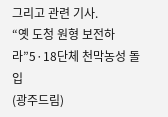그리고 관련 기사.
“옛 도청 원형 보전하라”5·18단체 천막농성 돌입
(광주드림)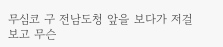무심코 구 전남도청 앞을 보다가 저걸 보고 무슨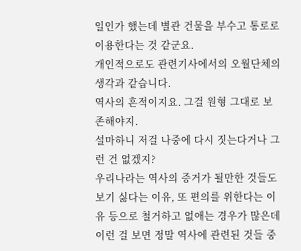일인가 했는데 별관 건물을 부수고 통로로 이용한다는 것 같군요.
개인적으로도 관련기사에서의 오월단체의 생각과 같습니다.
역사의 흔적이지요. 그걸 원형 그대로 보존해야지.
설마하니 저걸 나중에 다시 짓는다거나 그런 건 없겠지?
우리나라는 역사의 증거가 될만한 것들도 보기 싫다는 이유, 또 편의를 위한다는 이유 등으로 철거하고 없애는 경우가 많은데
이런 걸 보면 정말 역사에 관련된 것들 중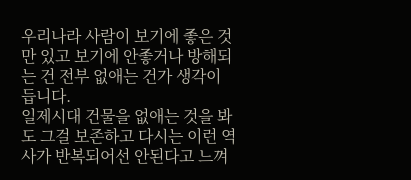우리나라 사람이 보기에 좋은 것만 있고 보기에 안좋거나 방해되는 건 전부 없애는 건가 생각이 듭니다.
일제시대 건물을 없애는 것을 봐도 그걸 보존하고 다시는 이런 역사가 반복되어선 안된다고 느껴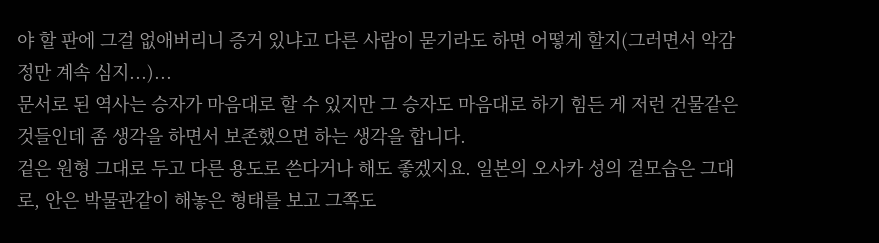야 할 판에 그걸 없애버리니 증거 있냐고 다른 사람이 묻기라도 하면 어떻게 할지(그러면서 악감정만 계속 심지...)...
문서로 된 역사는 승자가 마음대로 할 수 있지만 그 승자도 마음대로 하기 힘든 게 저런 건물같은 것들인데 좀 생각을 하면서 보존했으면 하는 생각을 합니다.
겉은 원형 그대로 두고 다른 용도로 쓴다거나 해도 좋겠지요. 일본의 오사카 성의 겉모습은 그대로, 안은 박물관같이 해놓은 형태를 보고 그쪽도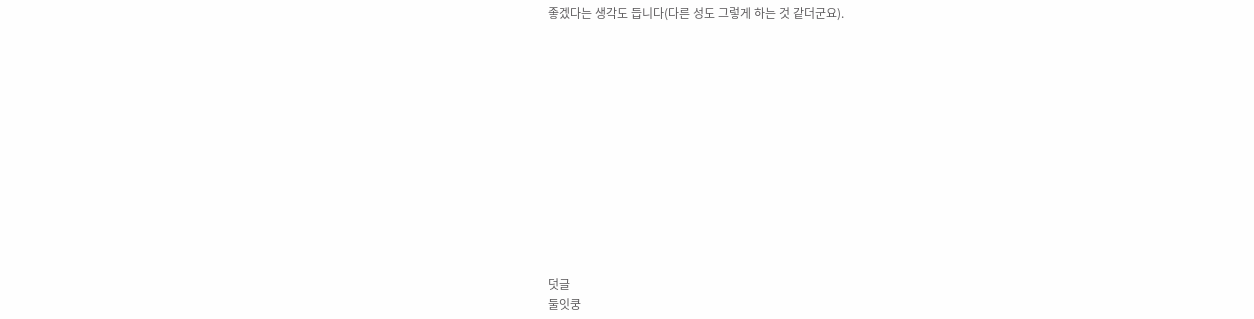좋겠다는 생각도 듭니다(다른 성도 그렇게 하는 것 같더군요).













덧글
둘잇쿵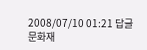2008/07/10 01:21 답글
문화재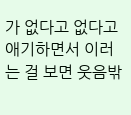가 없다고 없다고 애기하면서 이러는 걸 보면 웃음밖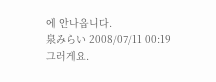에 안나옵니다.
泉みらい 2008/07/11 00:19
그러게요.